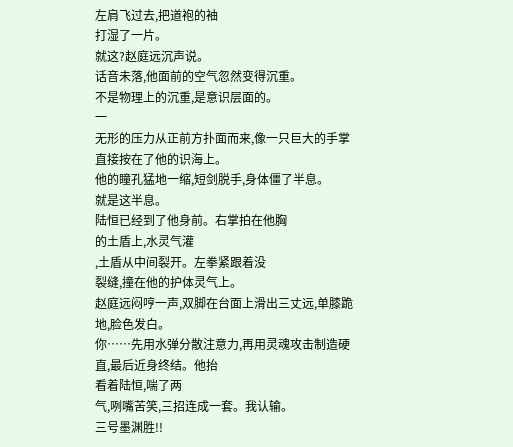左肩飞过去,把道袍的袖
打湿了一片。
就这?赵庭远沉声说。
话音未落,他面前的空气忽然变得沉重。
不是物理上的沉重,是意识层面的。
一
无形的压力从正前方扑面而来,像一只巨大的手掌直接按在了他的识海上。
他的瞳孔猛地一缩,短剑脱手,身体僵了半息。
就是这半息。
陆恒已经到了他身前。右掌拍在他胸
的土盾上,水灵气灌
,土盾从中间裂开。左拳紧跟着没
裂缝,撞在他的护体灵气上。
赵庭远闷哼一声,双脚在台面上滑出三丈远,单膝跪地,脸色发白。
你……先用水弹分散注意力,再用灵魂攻击制造硬直,最后近身终结。他抬
看着陆恒,喘了两
气,咧嘴苦笑,三招连成一套。我认输。
三号墨渊胜!!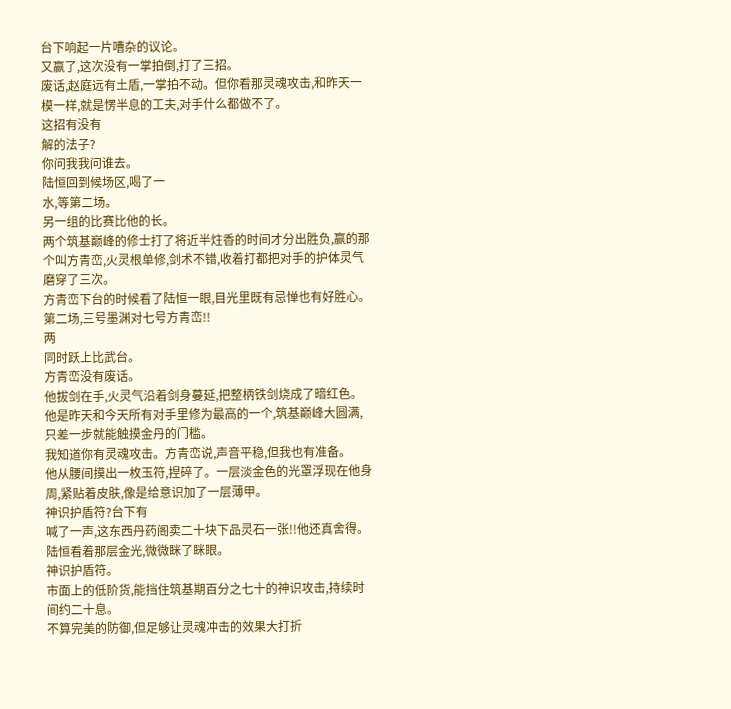台下响起一片嘈杂的议论。
又赢了,这次没有一掌拍倒,打了三招。
废话,赵庭远有土盾,一掌拍不动。但你看那灵魂攻击,和昨天一模一样,就是愣半息的工夫,对手什么都做不了。
这招有没有
解的法子?
你问我我问谁去。
陆恒回到候场区,喝了一
水,等第二场。
另一组的比赛比他的长。
两个筑基巅峰的修士打了将近半炷香的时间才分出胜负,赢的那个叫方青峦,火灵根单修,剑术不错,收着打都把对手的护体灵气磨穿了三次。
方青峦下台的时候看了陆恒一眼,目光里既有忌惮也有好胜心。
第二场,三号墨渊对七号方青峦!!
两
同时跃上比武台。
方青峦没有废话。
他拔剑在手,火灵气沿着剑身蔓延,把整柄铁剑烧成了暗红色。
他是昨天和今天所有对手里修为最高的一个,筑基巅峰大圆满,只差一步就能触摸金丹的门槛。
我知道你有灵魂攻击。方青峦说,声音平稳,但我也有准备。
他从腰间摸出一枚玉符,捏碎了。一层淡金色的光罩浮现在他身周,紧贴着皮肤,像是给意识加了一层薄甲。
神识护盾符?台下有
喊了一声,这东西丹药阁卖二十块下品灵石一张!!他还真舍得。
陆恒看着那层金光,微微眯了眯眼。
神识护盾符。
市面上的低阶货,能挡住筑基期百分之七十的神识攻击,持续时间约二十息。
不算完美的防御,但足够让灵魂冲击的效果大打折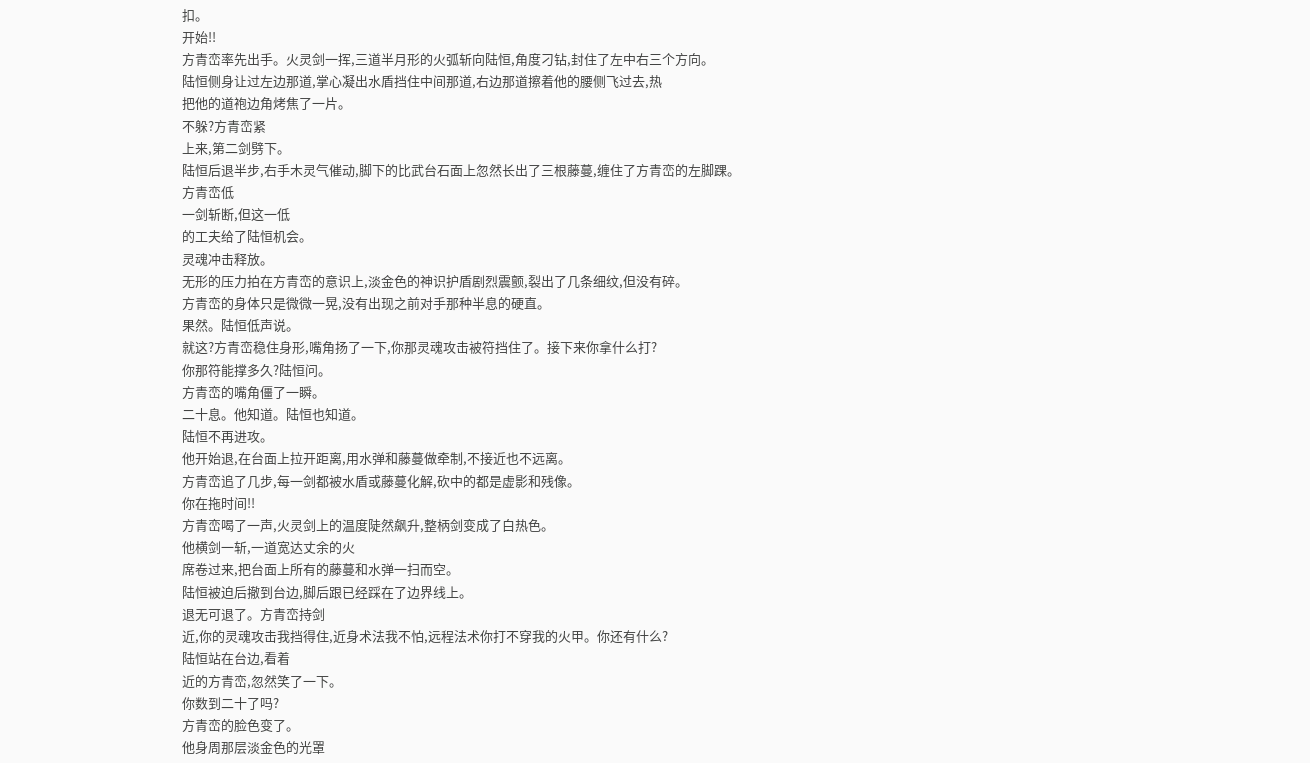扣。
开始!!
方青峦率先出手。火灵剑一挥,三道半月形的火弧斩向陆恒,角度刁钻,封住了左中右三个方向。
陆恒侧身让过左边那道,掌心凝出水盾挡住中间那道,右边那道擦着他的腰侧飞过去,热
把他的道袍边角烤焦了一片。
不躲?方青峦紧
上来,第二剑劈下。
陆恒后退半步,右手木灵气催动,脚下的比武台石面上忽然长出了三根藤蔓,缠住了方青峦的左脚踝。
方青峦低
一剑斩断,但这一低
的工夫给了陆恒机会。
灵魂冲击释放。
无形的压力拍在方青峦的意识上,淡金色的神识护盾剧烈震颤,裂出了几条细纹,但没有碎。
方青峦的身体只是微微一晃,没有出现之前对手那种半息的硬直。
果然。陆恒低声说。
就这?方青峦稳住身形,嘴角扬了一下,你那灵魂攻击被符挡住了。接下来你拿什么打?
你那符能撑多久?陆恒问。
方青峦的嘴角僵了一瞬。
二十息。他知道。陆恒也知道。
陆恒不再进攻。
他开始退,在台面上拉开距离,用水弹和藤蔓做牵制,不接近也不远离。
方青峦追了几步,每一剑都被水盾或藤蔓化解,砍中的都是虚影和残像。
你在拖时间!!
方青峦喝了一声,火灵剑上的温度陡然飙升,整柄剑变成了白热色。
他横剑一斩,一道宽达丈余的火
席卷过来,把台面上所有的藤蔓和水弹一扫而空。
陆恒被迫后撤到台边,脚后跟已经踩在了边界线上。
退无可退了。方青峦持剑
近,你的灵魂攻击我挡得住,近身术法我不怕,远程法术你打不穿我的火甲。你还有什么?
陆恒站在台边,看着
近的方青峦,忽然笑了一下。
你数到二十了吗?
方青峦的脸色变了。
他身周那层淡金色的光罩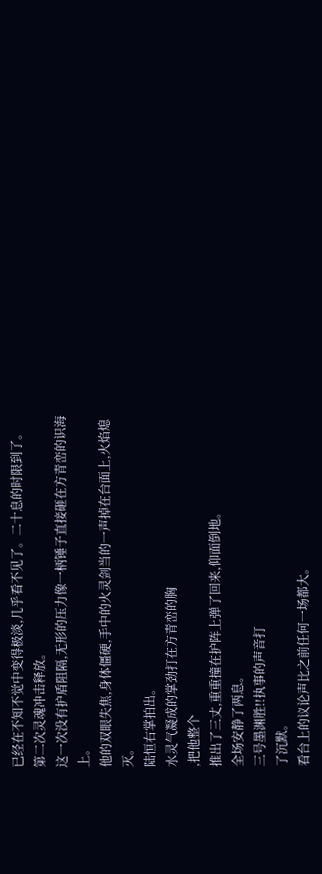已经在不知不觉中变得极淡,几乎看不见了。二十息的时限到了。
第二次灵魂冲击释放。
这一次没有护盾阻隔,无形的压力像一柄锤子直接砸在方青峦的识海上。
他的双眼失焦,身体僵硬,手中的火灵剑当的一声掉在台面上,火焰熄灭。
陆恒右掌拍出。
水灵气凝成的掌劲打在方青峦的胸
,把他整个
推出了三丈,重重撞在护阵上弹了回来,仰面倒地。
全场安静了两息。
三号墨渊胜!!执事的声音打
了沉默。
看台上的议论声比之前任何一场都大。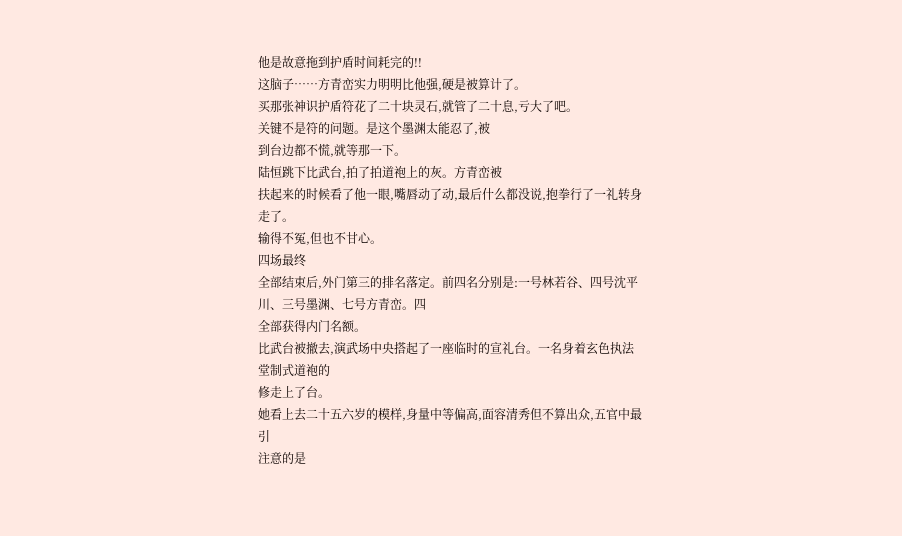他是故意拖到护盾时间耗完的!!
这脑子……方青峦实力明明比他强,硬是被算计了。
买那张神识护盾符花了二十块灵石,就管了二十息,亏大了吧。
关键不是符的问题。是这个墨渊太能忍了,被
到台边都不慌,就等那一下。
陆恒跳下比武台,拍了拍道袍上的灰。方青峦被
扶起来的时候看了他一眼,嘴唇动了动,最后什么都没说,抱拳行了一礼转身走了。
输得不冤,但也不甘心。
四场最终
全部结束后,外门第三的排名落定。前四名分别是:一号林若谷、四号沈平川、三号墨渊、七号方青峦。四
全部获得内门名额。
比武台被撤去,演武场中央搭起了一座临时的宣礼台。一名身着玄色执法堂制式道袍的
修走上了台。
她看上去二十五六岁的模样,身量中等偏高,面容清秀但不算出众,五官中最引
注意的是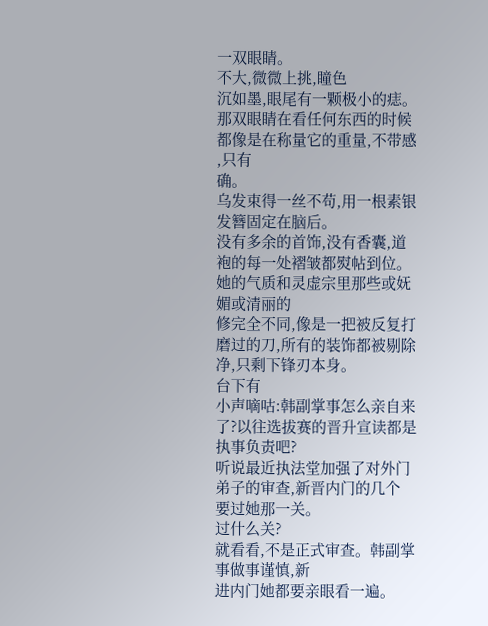一双眼睛。
不大,微微上挑,瞳色
沉如墨,眼尾有一颗极小的痣。
那双眼睛在看任何东西的时候都像是在称量它的重量,不带感
,只有
确。
乌发束得一丝不苟,用一根素银发簪固定在脑后。
没有多余的首饰,没有香囊,道袍的每一处褶皱都熨帖到位。
她的气质和灵虚宗里那些或妩媚或清丽的
修完全不同,像是一把被反复打磨过的刀,所有的装饰都被剔除
净,只剩下锋刃本身。
台下有
小声嘀咕:韩副掌事怎么亲自来了?以往选拔赛的晋升宣读都是执事负责吧?
听说最近执法堂加强了对外门弟子的审查,新晋内门的几个
要过她那一关。
过什么关?
就看看,不是正式审查。韩副掌事做事谨慎,新
进内门她都要亲眼看一遍。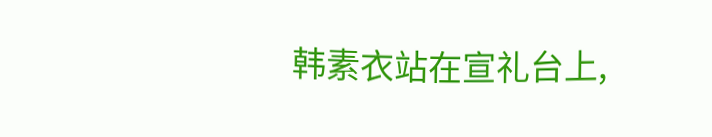韩素衣站在宣礼台上,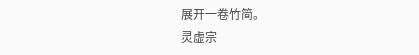展开一卷竹简。
灵虚宗